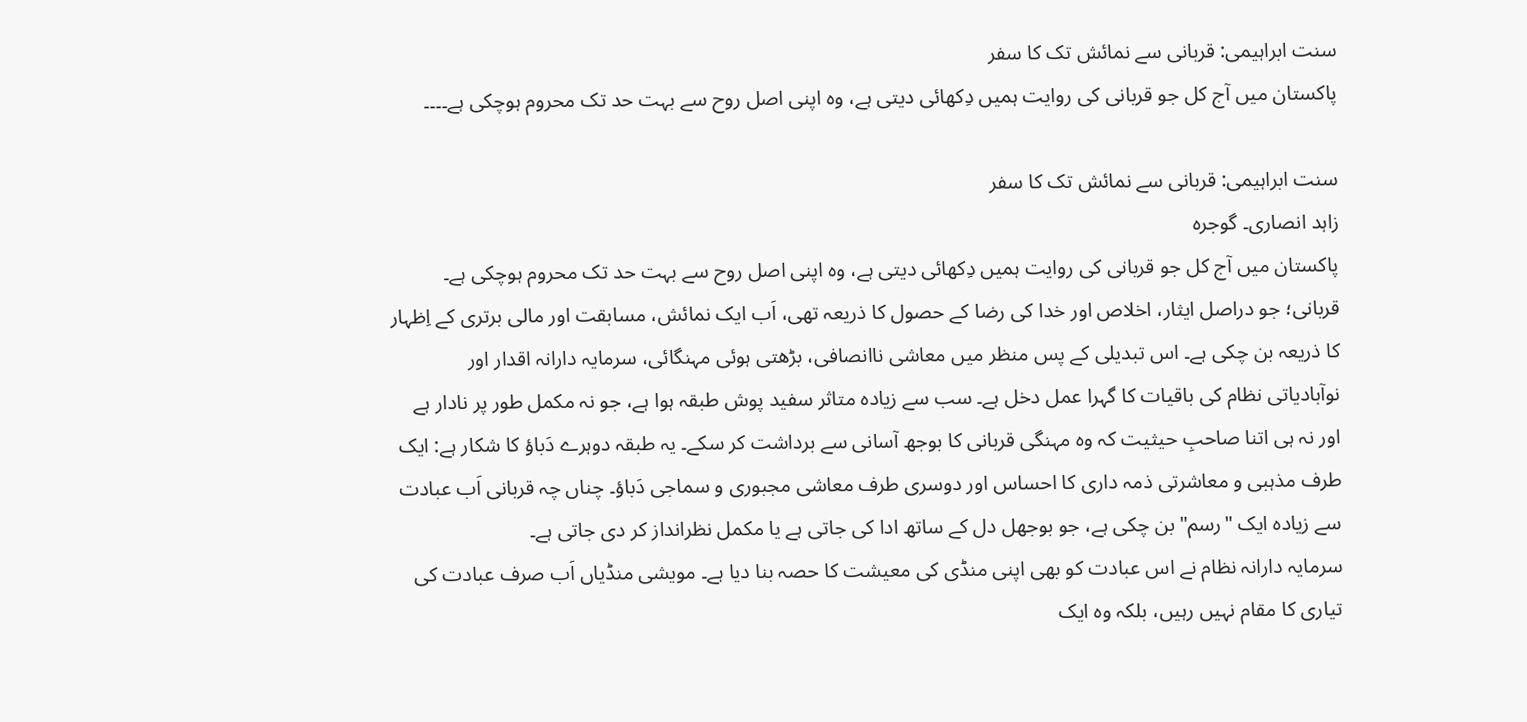سنت ابراہیمی: قربانی سے نمائش تک کا سفر
پاکستان میں آج کل جو قربانی کی روایت ہمیں دِکھائی دیتی ہے، وہ اپنی اصل روح سے بہت حد تک محروم ہوچکی ہے۔۔۔۔

سنت ابراہیمی: قربانی سے نمائش تک کا سفر
زاہد انصاری۔ گوجرہ
پاکستان میں آج کل جو قربانی کی روایت ہمیں دِکھائی دیتی ہے، وہ اپنی اصل روح سے بہت حد تک محروم ہوچکی ہے۔ قربانی؛ جو دراصل ایثار، اخلاص اور خدا کی رضا کے حصول کا ذریعہ تھی، اَب ایک نمائش، مسابقت اور مالی برتری کے اِظہار کا ذریعہ بن چکی ہے۔ اس تبدیلی کے پس منظر میں معاشی ناانصافی، بڑھتی ہوئی مہنگائی، سرمایہ دارانہ اقدار اور نوآبادیاتی نظام کی باقیات کا گہرا عمل دخل ہے۔ سب سے زیادہ متاثر سفید پوش طبقہ ہوا ہے، جو نہ مکمل طور پر نادار ہے اور نہ ہی اتنا صاحبِ حیثیت کہ وہ مہنگی قربانی کا بوجھ آسانی سے برداشت کر سکے۔ یہ طبقہ دوہرے دَباؤ کا شکار ہے: ایک طرف مذہبی و معاشرتی ذمہ داری کا احساس اور دوسری طرف معاشی مجبوری و سماجی دَباؤ۔ چناں چہ قربانی اَب عبادت سے زیادہ ایک "رسم" بن چکی ہے، جو بوجھل دل کے ساتھ ادا کی جاتی ہے یا مکمل نظرانداز کر دی جاتی ہے۔
سرمایہ دارانہ نظام نے اس عبادت کو بھی اپنی منڈی کی معیشت کا حصہ بنا دیا ہے۔ مویشی منڈیاں اَب صرف عبادت کی تیاری کا مقام نہیں رہیں، بلکہ وہ ایک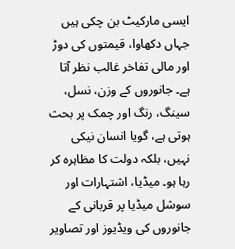ایسی مارکیٹ بن چکی ہیں جہاں دکھاوا، قیمتوں کی دوڑ اور مالی تفاخر غالب نظر آتا ہے۔ جانوروں کے وزن، نسل، سینگ، رنگ اور چمک پر بحث ہوتی ہے، گویا انسان نیکی نہیں، بلکہ دولت کا مظاہرہ کر رہا ہو۔ میڈیا، اشتہارات اور سوشل میڈیا پر قربانی کے جانوروں کی ویڈیوز اور تصاویر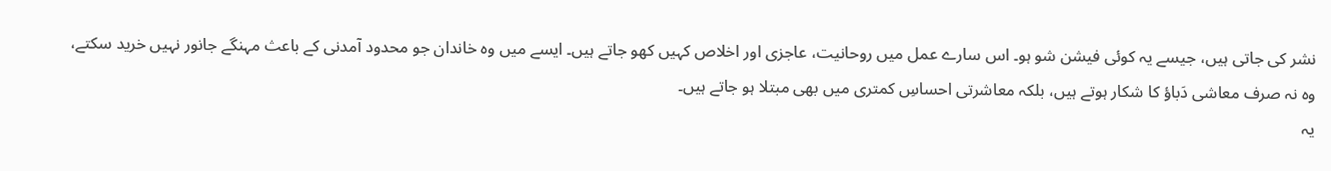نشر کی جاتی ہیں، جیسے یہ کوئی فیشن شو ہو۔ اس سارے عمل میں روحانیت، عاجزی اور اخلاص کہیں کھو جاتے ہیں۔ ایسے میں وہ خاندان جو محدود آمدنی کے باعث مہنگے جانور نہیں خرید سکتے، وہ نہ صرف معاشی دَباؤ کا شکار ہوتے ہیں، بلکہ معاشرتی احساسِ کمتری میں بھی مبتلا ہو جاتے ہیں۔
یہ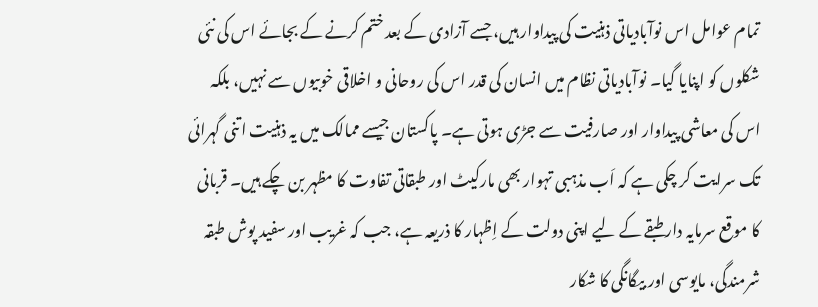تمام عوامل اس نوآبادیاتی ذہنیت کی پیداوار ہیں، جسے آزادی کے بعد ختم کرنے کے بجائے اس کی نئی شکلوں کو اپنایا گیا۔ نوآبادیاتی نظام میں انسان کی قدر اس کی روحانی و اخلاقی خوبیوں سے نہیں، بلکہ اس کی معاشی پیداوار اور صارفیت سے جڑی ہوتی ہے۔ پاکستان جیسے ممالک میں یہ ذہنیت اتنی گہرائی تک سرایت کر چکی ہے کہ اَب مذہبی تہوار بھی مارکیٹ اور طبقاتی تفاوت کا مظہر بن چکے ہیں۔ قربانی کا موقع سرمایہ دار طبقے کے لیے اپنی دولت کے اِظہار کا ذریعہ ہے، جب کہ غریب اور سفید پوش طبقہ شرمندگی، مایوسی اور بیگانگی کا شکار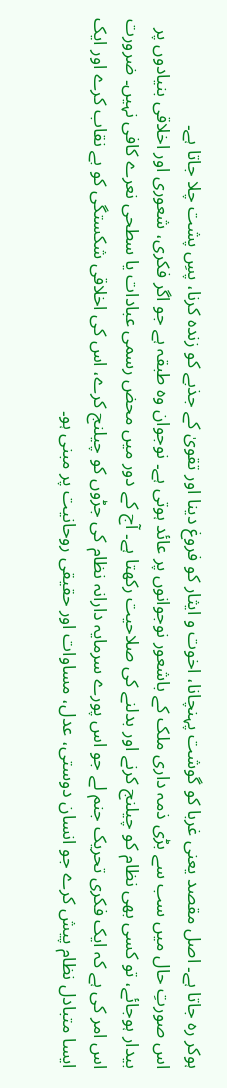ہوکر رہ جاتا ہے۔ اصل مقصد یعنی غربا کو گوشت پہنچانا، اخوت و ایثار کو فروغ دینا اور تقویٰ کے جذبے کو زندہ کرنا، پسِ پشت چلا جاتا ہے۔
اس صورتِ حال میں سب سے بڑی ذمہ داری ملک کے باشعور نوجوانوں پر عائد ہوتی ہے۔ نوجوان وہ طبقہ ہے جو اگر فکری، شعوری اور اخلاقی بنیادوں پر بیدار ہوجائے، تو کسی بھی نظام کو چیلنج کرنے اور بدلنے کی صلاحیت رکھتا ہے۔ آج کے دور میں محض رسمی عبادات یا سطحی نعرے کافی نہیں۔ ضرورت اس امر کی ہے کہ ایک فکری تحریک جنم لے جو اس پورے سرمایہ دارانہ نظام کی جڑوں کو چیلنج کرے، اس کی اخلاقی شکستگی کو بے نقاب کرے اور ایک ایسا متبادل نظام پیش کرے جو انسان دوستی، عدل، مساوات اور حقیقی روحانیت پر مبنی ہو۔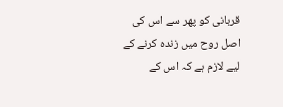قربانی کو پھر سے اس کی اصل روح میں زندہ کرنے کے لیے لازم ہے کہ اس کے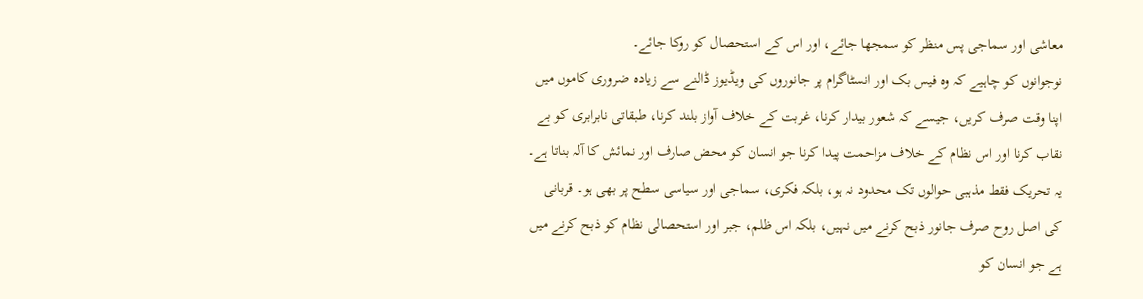معاشی اور سماجی پس منظر کو سمجھا جائے، اور اس کے استحصال کو روکا جائے۔
نوجوانوں کو چاہیے کہ وہ فیس بک اور انسٹاگرام پر جانوروں کی ویڈیوز ڈالنے سے زیادہ ضروری کاموں میں اپنا وقت صرف کریں، جیسے کہ شعور بیدار کرنا، غربت کے خلاف آواز بلند کرنا، طبقاتی نابرابری کو بے نقاب کرنا اور اس نظام کے خلاف مزاحمت پیدا کرنا جو انسان کو محض صارف اور نمائش کا آلہ بناتا ہے۔ یہ تحریک فقط مذہبی حوالوں تک محدود نہ ہو، بلکہ فکری، سماجی اور سیاسی سطح پر بھی ہو۔ قربانی کی اصل روح صرف جانور ذبح کرنے میں نہیں، بلکہ اس ظلم، جبر اور استحصالی نظام کو ذبح کرنے میں ہے جو انسان کو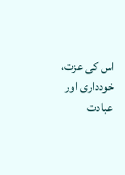اس کی عزت، خودداری اور عبادت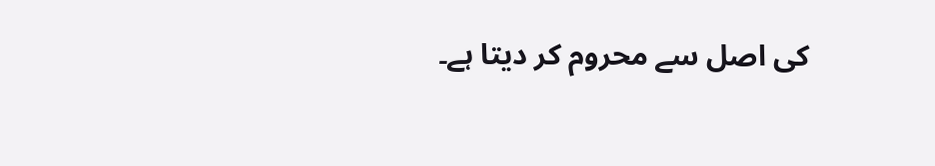کی اصل سے محروم کر دیتا ہے۔